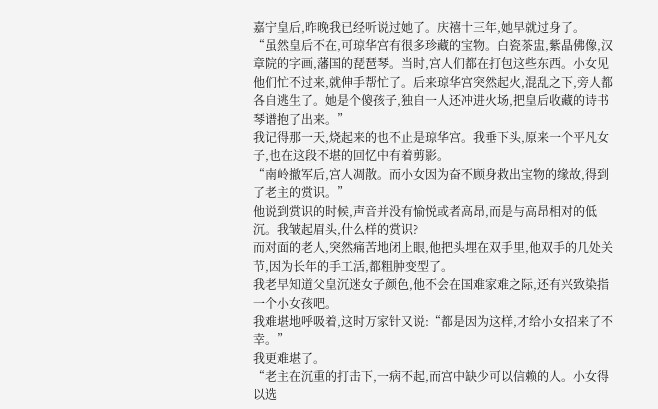嘉宁皇后,昨晚我已经听说过她了。庆禧十三年,她早就过身了。
“虽然皇后不在,可琼华宫有很多珍藏的宝物。白瓷茶盅,紫晶佛像,汉章院的字画,藩国的琵琶琴。当时,宫人们都在打包这些东西。小女见他们忙不过来,就伸手帮忙了。后来琼华宫突然起火,混乱之下,旁人都各自逃生了。她是个傻孩子,独自一人还冲进火场,把皇后收藏的诗书琴谱抱了出来。”
我记得那一天,烧起来的也不止是琼华宫。我垂下头,原来一个平凡女子,也在这段不堪的回忆中有着剪影。
“南岭撤军后,宫人凋散。而小女因为奋不顾身救出宝物的缘故,得到了老主的赏识。”
他说到赏识的时候,声音并没有愉悦或者高昂,而是与高昂相对的低沉。我皱起眉头,什么样的赏识?
而对面的老人,突然痛苦地闭上眼,他把头埋在双手里,他双手的几处关节,因为长年的手工活,都粗肿变型了。
我老早知道父皇沉迷女子颜色,他不会在国难家难之际,还有兴致染指一个小女孩吧。
我难堪地呼吸着,这时万家针又说:“都是因为这样,才给小女招来了不幸。”
我更难堪了。
“老主在沉重的打击下,一病不起,而宫中缺少可以信赖的人。小女得以选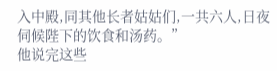入中殿,同其他长者姑姑们,一共六人,日夜伺候陛下的饮食和汤药。”
他说完这些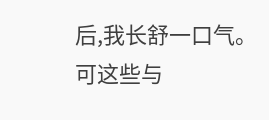后,我长舒一口气。
可这些与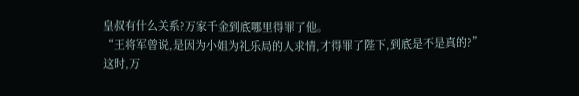皇叔有什么关系?万家千金到底哪里得罪了他。
“王将军曾说,是因为小姐为礼乐局的人求情,才得罪了陛下,到底是不是真的?”
这时,万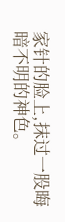家针的脸上,抹过一股晦暗不明的神色。